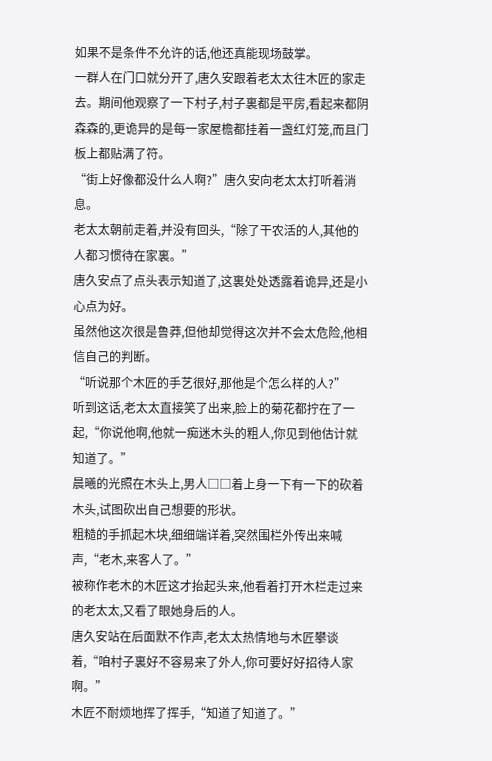如果不是条件不允许的话,他还真能现场鼓掌。
一群人在门口就分开了,唐久安跟着老太太往木匠的家走去。期间他观察了一下村子,村子裏都是平房,看起来都阴森森的,更诡异的是每一家屋檐都挂着一盏红灯笼,而且门板上都贴满了符。
“街上好像都没什么人啊?”唐久安向老太太打听着消息。
老太太朝前走着,并没有回头,“除了干农活的人,其他的人都习惯待在家裏。”
唐久安点了点头表示知道了,这裏处处透露着诡异,还是小心点为好。
虽然他这次很是鲁莽,但他却觉得这次并不会太危险,他相信自己的判断。
“听说那个木匠的手艺很好,那他是个怎么样的人?”
听到这话,老太太直接笑了出来,脸上的菊花都拧在了一起,“你说他啊,他就一痴迷木头的粗人,你见到他估计就知道了。”
晨曦的光照在木头上,男人□□着上身一下有一下的砍着木头,试图砍出自己想要的形状。
粗糙的手抓起木块,细细端详着,突然围栏外传出来喊声,“老木,来客人了。”
被称作老木的木匠这才抬起头来,他看着打开木栏走过来的老太太,又看了眼她身后的人。
唐久安站在后面默不作声,老太太热情地与木匠攀谈着,“咱村子裏好不容易来了外人,你可要好好招待人家啊。”
木匠不耐烦地挥了挥手,“知道了知道了。”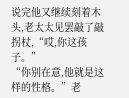说完他又继续刻着木头,老太太见罢敲了敲拐杖,“哎,你这孩子。”
“你别在意,他就是这样的性格。”老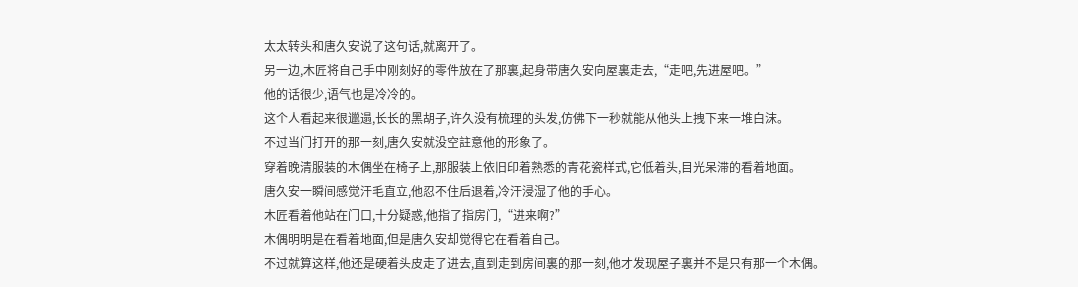太太转头和唐久安说了这句话,就离开了。
另一边,木匠将自己手中刚刻好的零件放在了那裏,起身带唐久安向屋裏走去,“走吧,先进屋吧。”
他的话很少,语气也是冷冷的。
这个人看起来很邋遢,长长的黑胡子,许久没有梳理的头发,仿佛下一秒就能从他头上拽下来一堆白沫。
不过当门打开的那一刻,唐久安就没空註意他的形象了。
穿着晚清服装的木偶坐在椅子上,那服装上依旧印着熟悉的青花瓷样式,它低着头,目光呆滞的看着地面。
唐久安一瞬间感觉汗毛直立,他忍不住后退着,冷汗浸湿了他的手心。
木匠看着他站在门口,十分疑惑,他指了指房门,“进来啊?”
木偶明明是在看着地面,但是唐久安却觉得它在看着自己。
不过就算这样,他还是硬着头皮走了进去,直到走到房间裏的那一刻,他才发现屋子裏并不是只有那一个木偶。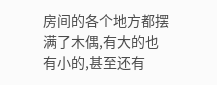房间的各个地方都摆满了木偶,有大的也有小的,甚至还有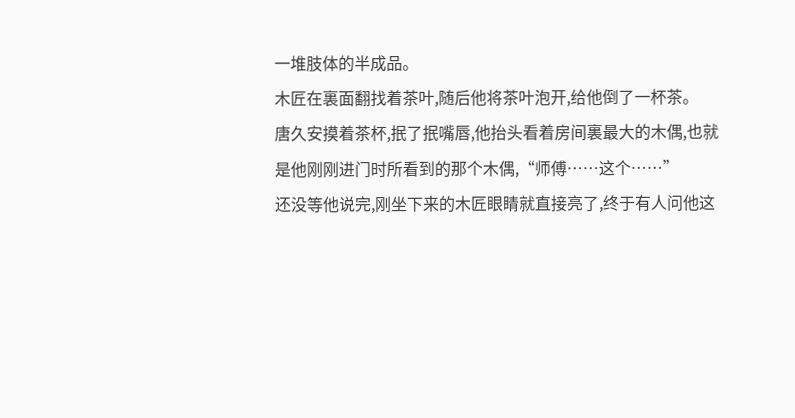一堆肢体的半成品。
木匠在裏面翻找着茶叶,随后他将茶叶泡开,给他倒了一杯茶。
唐久安摸着茶杯,抿了抿嘴唇,他抬头看着房间裏最大的木偶,也就是他刚刚进门时所看到的那个木偶,“师傅……这个……”
还没等他说完,刚坐下来的木匠眼睛就直接亮了,终于有人问他这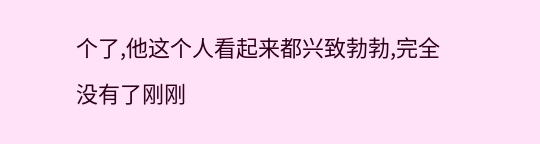个了,他这个人看起来都兴致勃勃,完全没有了刚刚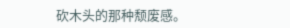砍木头的那种颓废感。